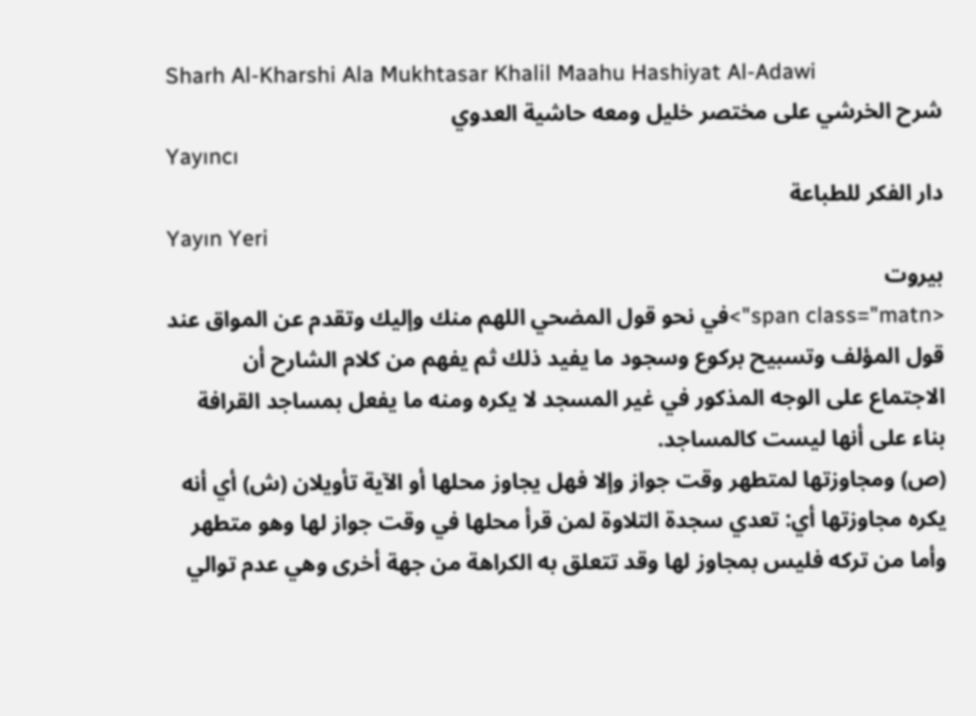Sharh Al-Kharshi Ala Mukhtasar Khalil Maahu Hashiyat Al-Adawi
شرح الخرشي على مختصر خليل ومعه حاشية العدوي
Yayıncı
دار الفكر للطباعة
Yayın Yeri
بيروت
<span class="matn">في نحو قول المضحي اللهم منك وإليك وتقدم عن المواق عند قول المؤلف وتسبيح بركوع وسجود ما يفيد ذلك ثم يفهم من كلام الشارح أن الاجتماع على الوجه المذكور في غير المسجد لا يكره ومنه ما يفعل بمساجد القرافة بناء على أنها ليست كالمساجد.
(ص) ومجاوزتها لمتطهر وقت جواز وإلا فهل يجاوز محلها أو الآية تأويلان (ش) أي أنه يكره مجاوزتها أي: تعدي سجدة التلاوة لمن قرأ محلها في وقت جواز لها وهو متطهر وأما من تركه فليس بمجاوز لها وقد تتعلق به الكراهة من جهة أخرى وهي عدم توالي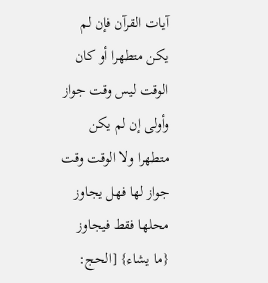آيات القرآن فإن لم يكن متطهرا أو كان الوقت ليس وقت جواز وأولى إن لم يكن متطهرا ولا الوقت وقت جواز لها فهل يجاوز محلها فقط فيجاوز {ما يشاء} [الحج: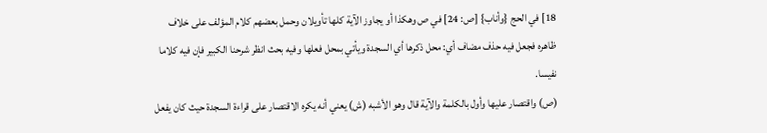18] في الحج {وأناب} [ص: 24] في ص وهكذا أو يجاوز الآية كلها تأويلان وحمل بعضهم كلام المؤلف على خلاف ظاهره فجعل فيه حذف مضاف أي: محل ذكرها أي السجدة ويأتي بمحل فعلها وفيه بحث انظر شرحنا الكبير فإن فيه كلاما نفيسا.
(ص) واقتصار عليها وأول بالكلمة والآية قال وهو الأشبه (ش) يعني أنه يكره الاقتصار على قراءة السجدة حيث كان يفعل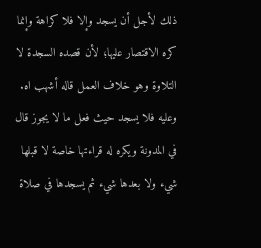ذلك لأجل أن يسجد وإلا فلا كراهة وإنما كره الاقتصار عليها؛ لأن قصده السجدة لا التلاوة وهو خلاف العمل قاله أشهب اه.
وعليه فلا يسجد حيث فعل ما لا يجوز قال في المدونة ويكره له قراءتها خاصة لا قبلها شيء ولا بعدها شيء ثم يسجدها في صلاة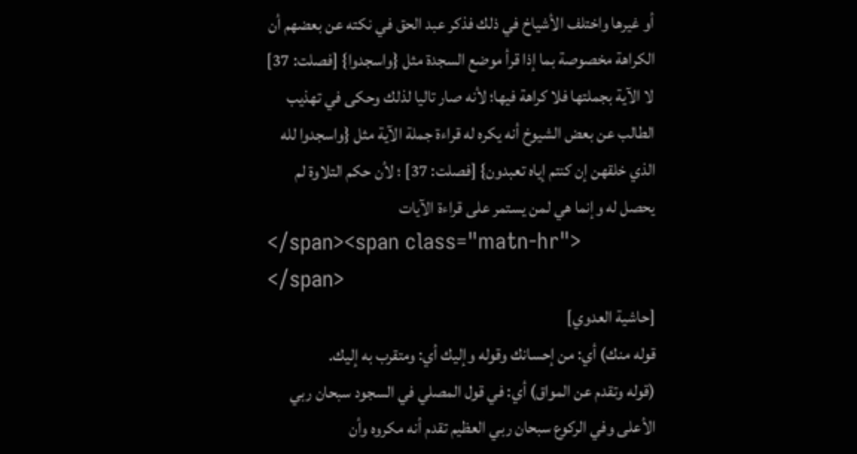أو غيرها واختلف الأشياخ في ذلك فذكر عبد الحق في نكته عن بعضهم أن الكراهة مخصوصة بما إذا قرأ موضع السجدة مثل {واسجدوا} [فصلت: 37] لا الآية بجملتها فلا كراهة فيها؛ لأنه صار تاليا لذلك وحكى في تهذيب الطالب عن بعض الشيوخ أنه يكره له قراءة جملة الآية مثل {واسجدوا لله الذي خلقهن إن كنتم إياه تعبدون} [فصلت: 37] ؛ لأن حكم التلاوة لم يحصل له وإنما هي لمن يستمر على قراءة الآيات
</span><span class="matn-hr"> </span>
[حاشية العدوي]
قوله منك) أي: من إحسانك وقوله وإليك أي: ومتقرب به إليك.
(قوله وتقدم عن المواق) أي: في قول المصلي في السجود سبحان ربي الأعلى وفي الركوع سبحان ربي العظيم تقدم أنه مكروه وأن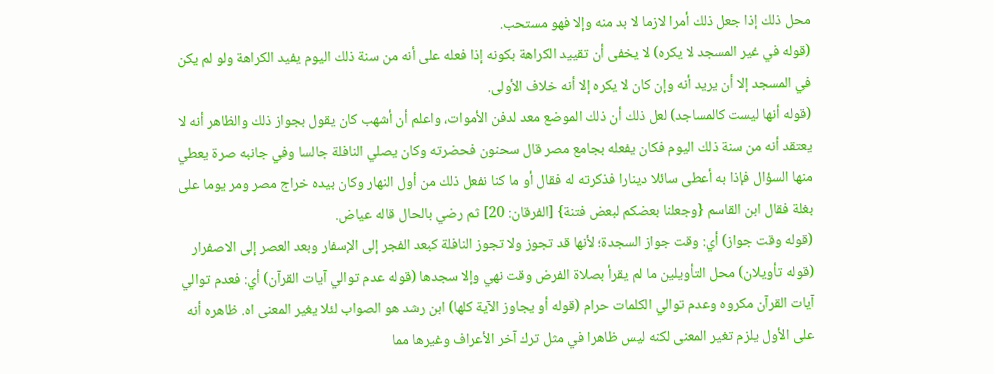محل ذلك إذا جعل ذلك أمرا لازما لا بد منه وإلا فهو مستحب.
(قوله في غير المسجد لا يكره) لا يخفى أن تقييد الكراهة بكونه إذا فعله على أنه من سنة ذلك اليوم يفيد الكراهة ولو لم يكن في المسجد إلا أن يريد أنه وإن كان لا يكره إلا أنه خلاف الأولى.
(قوله أنها ليست كالمساجد) لعل ذلك أن ذلك الموضع معد لدفن الأموات، واعلم أن أشهب كان يقول بجواز ذلك والظاهر أنه لا يعتقد أنه من سنة ذلك اليوم فكان يفعله بجامع مصر قال سحنون فحضرته وكان يصلي النافلة جالسا وفي جانبه صرة يعطي منها السؤال فإذا به أعطى سائلا دينارا فذكرته له فقال أو ما كنا نفعل ذلك من أول النهار وكان بيده خراج مصر ومر يوما على بغلة فقال ابن القاسم {وجعلنا بعضكم لبعض فتنة} [الفرقان: 20] ثم رضي بالحال قاله عياض.
(قوله وقت جواز) أي: وقت جواز السجدة؛ لأنها قد تجوز ولا تجوز النافلة كبعد الفجر إلى الإسفار وبعد العصر إلى الاصفرار (قوله تأويلان) محل التأويلين ما لم يقرأ بصلاة الفرض وقت نهي وإلا سجدها (قوله عدم توالي آيات القرآن) أي: فعدم توالي آيات القرآن مكروه وعدم توالي الكلمات حرام (قوله أو يجاوز الآية كلها) ابن رشد هو الصواب لئلا يغير المعنى اه. ظاهره أنه على الأول يلزم تغير المعنى لكنه ليس ظاهرا في مثل ترك آخر الأعراف وغيرها مما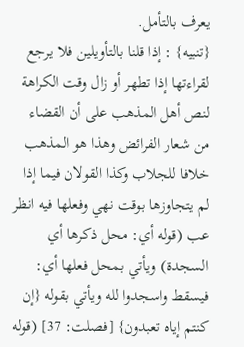يعرف بالتأمل.
{تنبيه} : إذا قلنا بالتأويلين فلا يرجع لقراءتها إذا تطهر أو زال وقت الكراهة لنص أهل المذهب على أن القضاء من شعار الفرائض وهذا هو المذهب خلافا للجلاب وكذا القولان فيما إذا لم يتجاوزها بوقت نهي وفعلها فيه انظر عب (قوله أي: محل ذكرها أي السجدة) ويأتي بمحل فعلها أي: فيسقط واسجدوا لله ويأتي بقوله {إن كنتم إياه تعبدون} [فصلت: 37] (قوله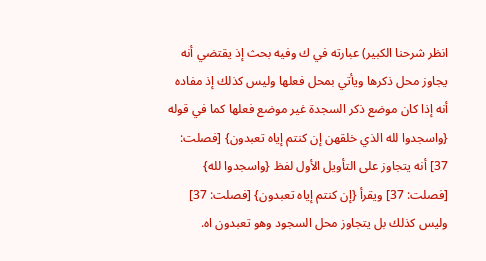انظر شرحنا الكبير) عبارته في ك وفيه بحث إذ يقتضي أنه يجاوز محل ذكرها ويأتي بمحل فعلها وليس كذلك إذ مفاده أنه إذا كان موضع ذكر السجدة غير موضع فعلها كما في قوله {واسجدوا لله الذي خلقهن إن كنتم إياه تعبدون} [فصلت: 37] أنه يتجاوز على التأويل الأول لفظ {واسجدوا لله} [فصلت: 37] ويقرأ {إن كنتم إياه تعبدون} [فصلت: 37] وليس كذلك بل يتجاوز محل السجود وهو تعبدون اه.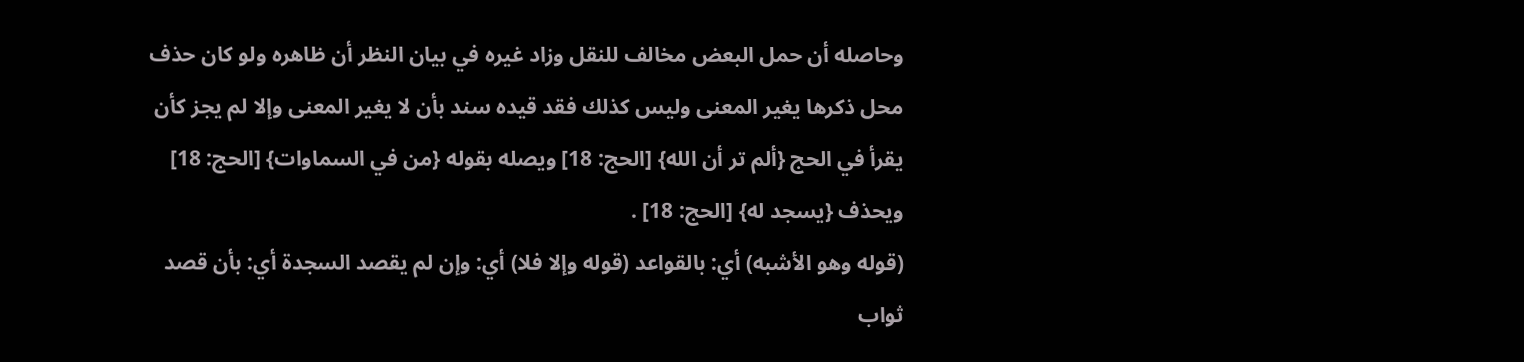وحاصله أن حمل البعض مخالف للنقل وزاد غيره في بيان النظر أن ظاهره ولو كان حذف محل ذكرها يغير المعنى وليس كذلك فقد قيده سند بأن لا يغير المعنى وإلا لم يجز كأن يقرأ في الحج {ألم تر أن الله} [الحج: 18] ويصله بقوله {من في السماوات} [الحج: 18] ويحذف {يسجد له} [الحج: 18] .
(قوله وهو الأشبه) أي: بالقواعد (قوله وإلا فلا) أي: وإن لم يقصد السجدة أي: بأن قصد ثواب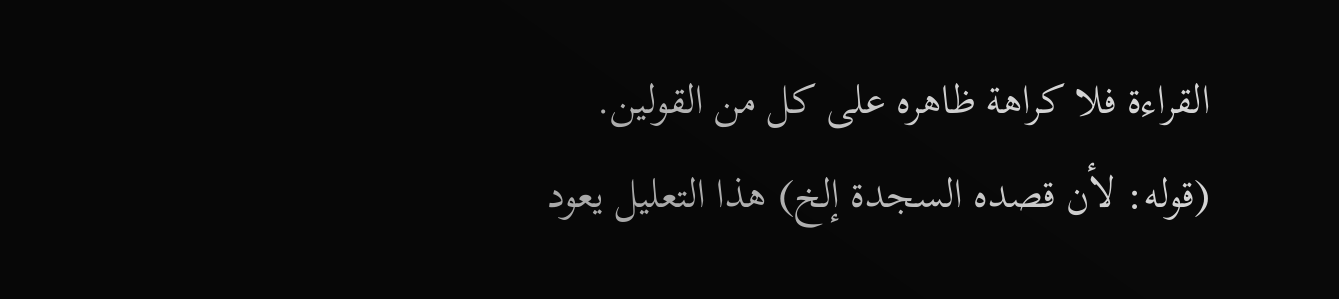القراءة فلا كراهة ظاهره على كل من القولين.
(قوله: لأن قصده السجدة إلخ) هذا التعليل يعود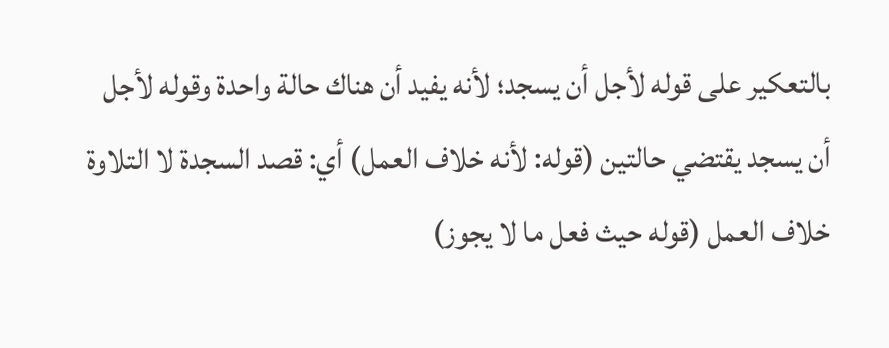بالتعكير على قوله لأجل أن يسجد؛ لأنه يفيد أن هناك حالة واحدة وقوله لأجل أن يسجد يقتضي حالتين (قوله: لأنه خلاف العمل) أي: قصد السجدة لا التلاوة خلاف العمل (قوله حيث فعل ما لا يجوز)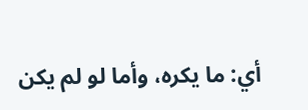أي: ما يكره، وأما لو لم يكن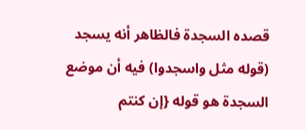قصده السجدة فالظاهر أنه يسجد (قوله مثل واسجدوا) فيه أن موضع السجدة هو قوله {إن كنتم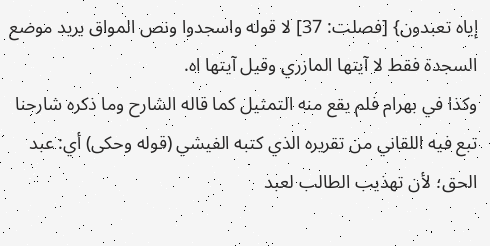إياه تعبدون} [فصلت: 37] لا قوله واسجدوا ونص المواق يريد موضع السجدة فقط لا آيتها المازري وقيل آيتها اه.
وكذا في بهرام فلم يقع منه التمثيل كما قاله الشارح وما ذكره شارحنا تبع فيه اللقاني من تقريره الذي كتبه الفيشي (قوله وحكى) أي: عبد الحق؛ لأن تهذيب الطالب لعبد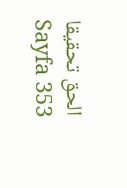الحق تحقيقا
Sayfa 353